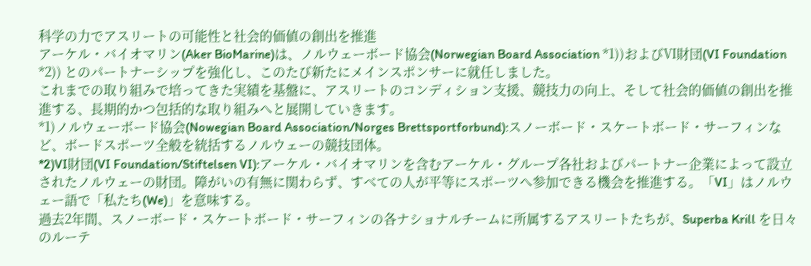科学の力でアスリートの可能性と社会的価値の創出を推進
アーケル・バイオマリン(Aker BioMarine)は、ノルウェーボード協会(Norwegian Board Association *1))およびⅥ財団(VI Foundation *2)) とのパートナーシップを強化し、このたび新たにメインスポンサーに就任しました。
これまでの取り組みで培ってきた実績を基盤に、アスリートのコンディション支援、競技力の向上、そして社会的価値の創出を推進する、長期的かつ包括的な取り組みへと展開していきます。
*1)ノルウェーボード協会(Nowegian Board Association/Norges Brettsportforbund):スノーボード・スケートボード・サーフィンなど、ボードスポーツ全般を統括するノルウェーの競技団体。
*2)VI財団(VI Foundation/Stiftelsen VI):アーケル・バイオマリンを含むアーケル・グループ各社およびパートナー企業によって設立されたノルウェーの財団。障がいの有無に関わらず、すべての人が平等にスポーツへ参加できる機会を推進する。「VI」はノルウェー語で「私たち(We)」を意味する。
過去2年間、スノーボード・スケートボード・サーフィンの各ナショナルチームに所属するアスリートたちが、Superba Krill を日々のルーテ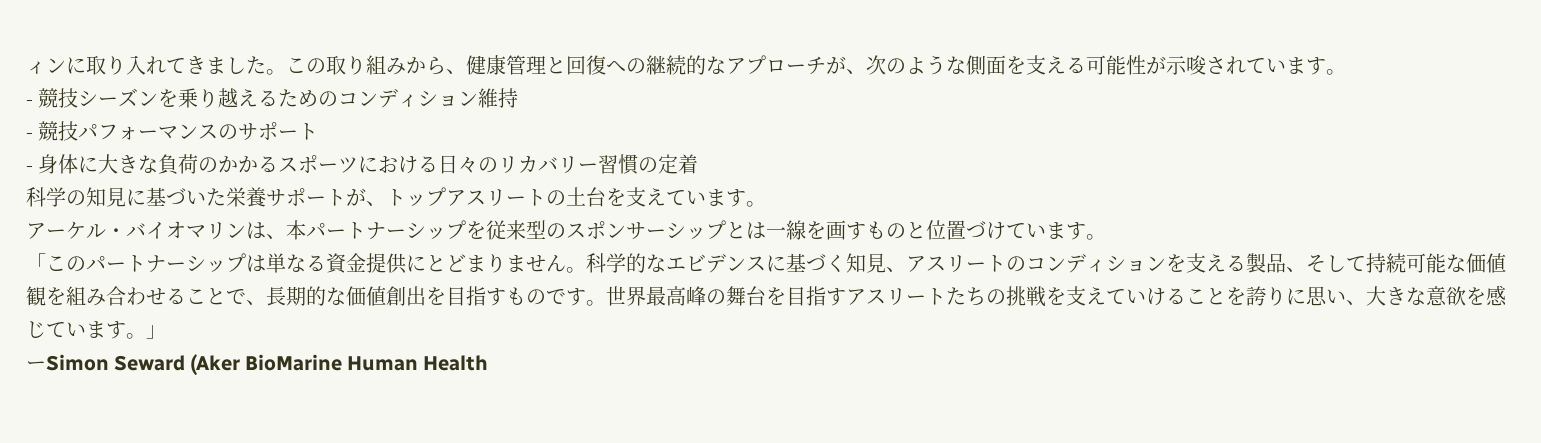ィンに取り入れてきました。この取り組みから、健康管理と回復への継続的なアプローチが、次のような側面を支える可能性が示唆されています。
- 競技シーズンを乗り越えるためのコンディション維持
- 競技パフォーマンスのサポート
- 身体に大きな負荷のかかるスポーツにおける日々のリカバリー習慣の定着
科学の知見に基づいた栄養サポートが、トップアスリートの土台を支えています。
アーケル・バイオマリンは、本パートナーシップを従来型のスポンサーシップとは一線を画すものと位置づけています。
「このパートナーシップは単なる資金提供にとどまりません。科学的なエビデンスに基づく知見、アスリートのコンディションを支える製品、そして持続可能な価値観を組み合わせることで、長期的な価値創出を目指すものです。世界最高峰の舞台を目指すアスリートたちの挑戦を支えていけることを誇りに思い、大きな意欲を感じています。」
ーSimon Seward (Aker BioMarine Human Health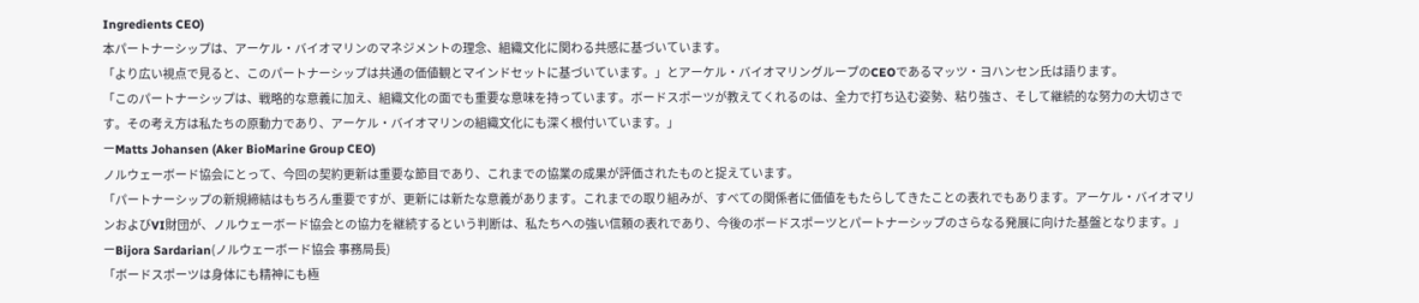Ingredients CEO)
本パートナーシップは、アーケル・バイオマリンのマネジメントの理念、組織文化に関わる共感に基づいています。
「より広い視点で見ると、このパートナーシップは共通の価値観とマインドセットに基づいています。」とアーケル・バイオマリングループのCEOであるマッツ・ヨハンセン氏は語ります。
「このパートナーシップは、戦略的な意義に加え、組織文化の面でも重要な意味を持っています。ボードスポーツが教えてくれるのは、全力で打ち込む姿勢、粘り強さ、そして継続的な努力の大切さです。その考え方は私たちの原動力であり、アーケル・バイオマリンの組織文化にも深く根付いています。」
ーMatts Johansen (Aker BioMarine Group CEO)
ノルウェーボード協会にとって、今回の契約更新は重要な節目であり、これまでの協業の成果が評価されたものと捉えています。
「パートナーシップの新規締結はもちろん重要ですが、更新には新たな意義があります。これまでの取り組みが、すべての関係者に価値をもたらしてきたことの表れでもあります。アーケル・バイオマリンおよびVI財団が、ノルウェーボード協会との協力を継続するという判断は、私たちへの強い信頼の表れであり、今後のボードスポーツとパートナーシップのさらなる発展に向けた基盤となります。」
ーBijora Sardarian(ノルウェーボード協会 事務局長)
「ボードスポーツは身体にも精神にも極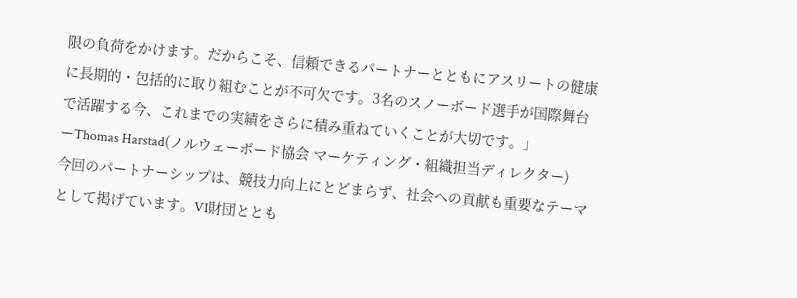限の負荷をかけます。だからこそ、信頼できるパートナーとともにアスリートの健康に長期的・包括的に取り組むことが不可欠です。3名のスノーボード選手が国際舞台で活躍する今、これまでの実績をさらに積み重ねていくことが大切です。」
ーThomas Harstad(ノルウェーボード協会 マーケティング・組織担当ディレクター)
今回のパートナーシップは、競技力向上にとどまらず、社会への貢献も重要なテーマとして掲げています。VI財団ととも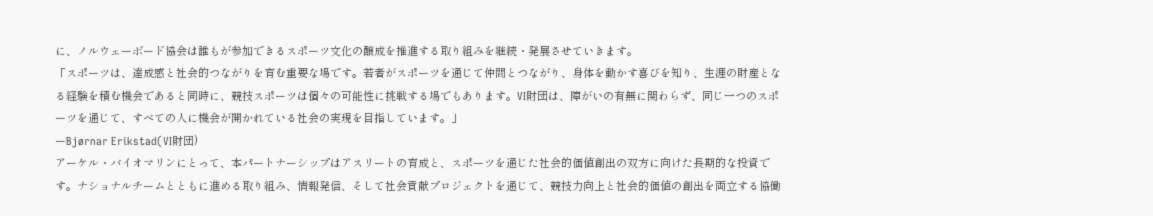に、ノルウェーボード協会は誰もが参加できるスポーツ文化の醸成を推進する取り組みを継続・発展させていきます。
「スポーツは、達成感と社会的つながりを育む重要な場です。若者がスポーツを通じて仲間とつながり、身体を動かす喜びを知り、生涯の財産となる経験を積む機会であると同時に、競技スポーツは個々の可能性に挑戦する場でもあります。VI財団は、障がいの有無に関わらず、同じ一つのスポーツを通じて、すべての人に機会が開かれている社会の実現を目指しています。」
ーBjørnar Erikstad(VI財団)
アーケル・バイオマリンにとって、本パートナーシップはアスリートの育成と、スポーツを通じた社会的価値創出の双方に向けた長期的な投資です。ナショナルチームとともに進める取り組み、情報発信、そして社会貢献プロジェクトを通じて、競技力向上と社会的価値の創出を両立する協働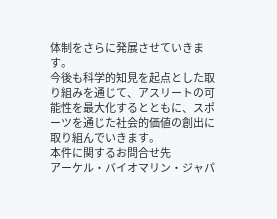体制をさらに発展させていきます。
今後も科学的知見を起点とした取り組みを通じて、アスリートの可能性を最大化するとともに、スポーツを通じた社会的価値の創出に取り組んでいきます。
本件に関するお問合せ先
アーケル・バイオマリン・ジャパ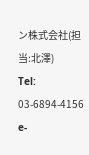ン株式会社(担当:北澤)
Tel: 03-6894-4156
e-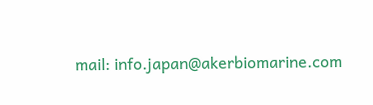mail: info.japan@akerbiomarine.com